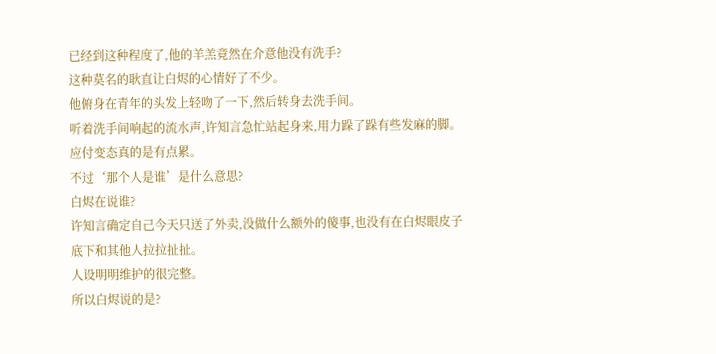已经到这种程度了,他的羊羔竟然在介意他没有洗手?
这种莫名的耿直让白烬的心情好了不少。
他俯身在青年的头发上轻吻了一下,然后转身去洗手间。
听着洗手间响起的流水声,许知言急忙站起身来,用力跺了跺有些发麻的脚。
应付变态真的是有点累。
不过‘那个人是谁’是什么意思?
白烬在说谁?
许知言确定自己今天只送了外卖,没做什么额外的傻事,也没有在白烬眼皮子底下和其他人拉拉扯扯。
人设明明维护的很完整。
所以白烬说的是?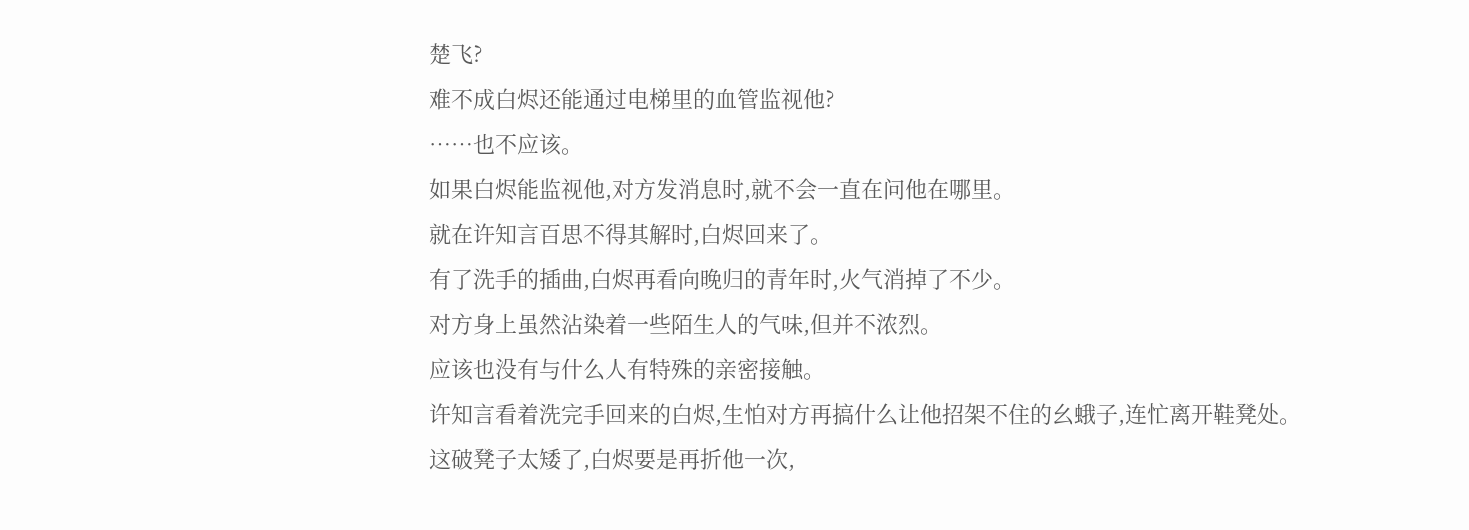楚飞?
难不成白烬还能通过电梯里的血管监视他?
……也不应该。
如果白烬能监视他,对方发消息时,就不会一直在问他在哪里。
就在许知言百思不得其解时,白烬回来了。
有了洗手的插曲,白烬再看向晚归的青年时,火气消掉了不少。
对方身上虽然沾染着一些陌生人的气味,但并不浓烈。
应该也没有与什么人有特殊的亲密接触。
许知言看着洗完手回来的白烬,生怕对方再搞什么让他招架不住的幺蛾子,连忙离开鞋凳处。
这破凳子太矮了,白烬要是再折他一次,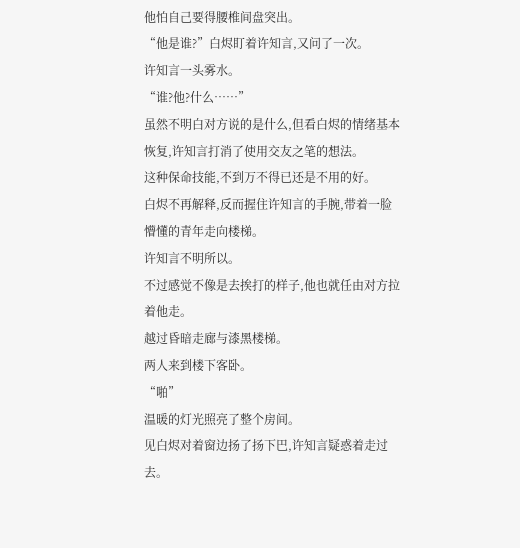他怕自己要得腰椎间盘突出。
“他是谁?”白烬盯着许知言,又问了一次。
许知言一头雾水。
“谁?他?什么……”
虽然不明白对方说的是什么,但看白烬的情绪基本恢复,许知言打消了使用交友之笔的想法。
这种保命技能,不到万不得已还是不用的好。
白烬不再解释,反而握住许知言的手腕,带着一脸懵懂的青年走向楼梯。
许知言不明所以。
不过感觉不像是去挨打的样子,他也就任由对方拉着他走。
越过昏暗走廊与漆黑楼梯。
两人来到楼下客卧。
“啪”
温暖的灯光照亮了整个房间。
见白烬对着窗边扬了扬下巴,许知言疑惑着走过去。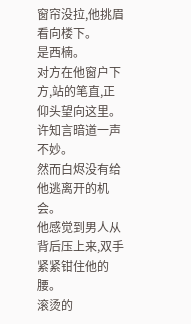窗帘没拉,他挑眉看向楼下。
是西楠。
对方在他窗户下方,站的笔直,正仰头望向这里。
许知言暗道一声不妙。
然而白烬没有给他逃离开的机会。
他感觉到男人从背后压上来,双手紧紧钳住他的腰。
滚烫的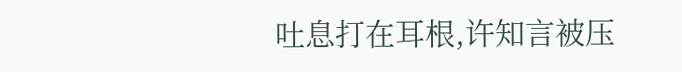吐息打在耳根,许知言被压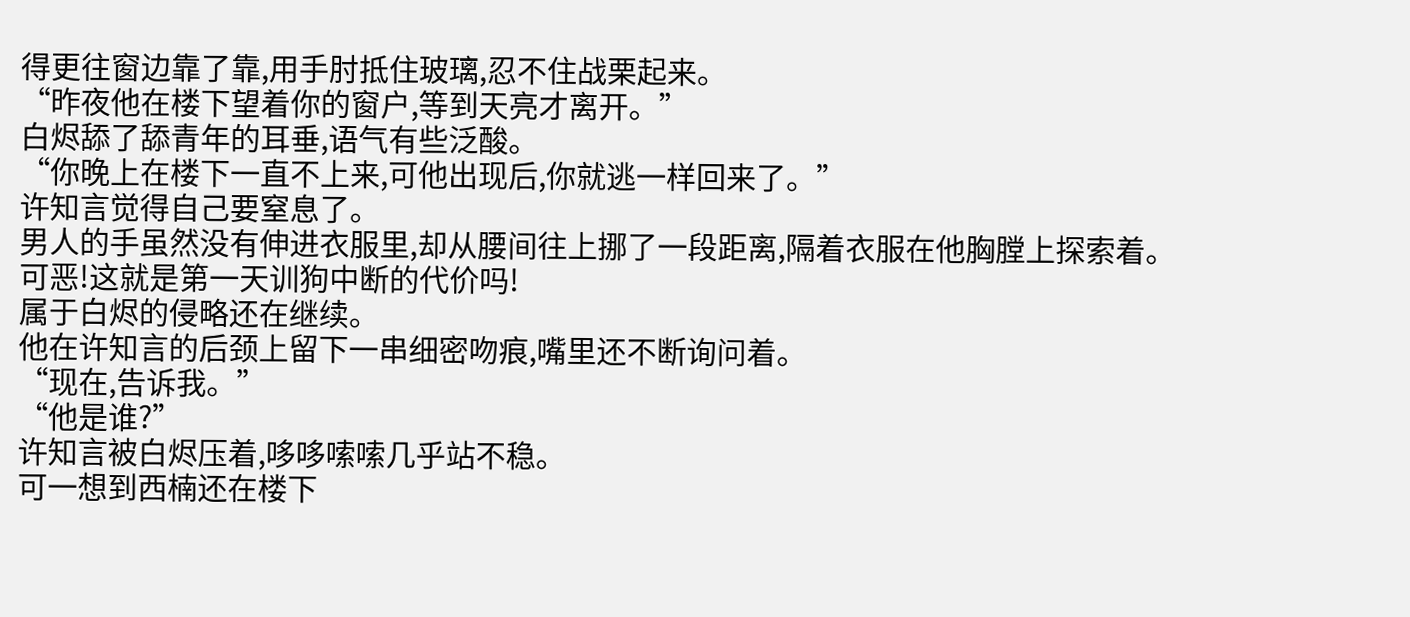得更往窗边靠了靠,用手肘抵住玻璃,忍不住战栗起来。
“昨夜他在楼下望着你的窗户,等到天亮才离开。”
白烬舔了舔青年的耳垂,语气有些泛酸。
“你晚上在楼下一直不上来,可他出现后,你就逃一样回来了。”
许知言觉得自己要窒息了。
男人的手虽然没有伸进衣服里,却从腰间往上挪了一段距离,隔着衣服在他胸膛上探索着。
可恶!这就是第一天训狗中断的代价吗!
属于白烬的侵略还在继续。
他在许知言的后颈上留下一串细密吻痕,嘴里还不断询问着。
“现在,告诉我。”
“他是谁?”
许知言被白烬压着,哆哆嗦嗦几乎站不稳。
可一想到西楠还在楼下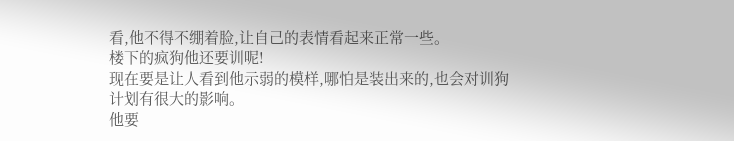看,他不得不绷着脸,让自己的表情看起来正常一些。
楼下的疯狗他还要训呢!
现在要是让人看到他示弱的模样,哪怕是装出来的,也会对训狗计划有很大的影响。
他要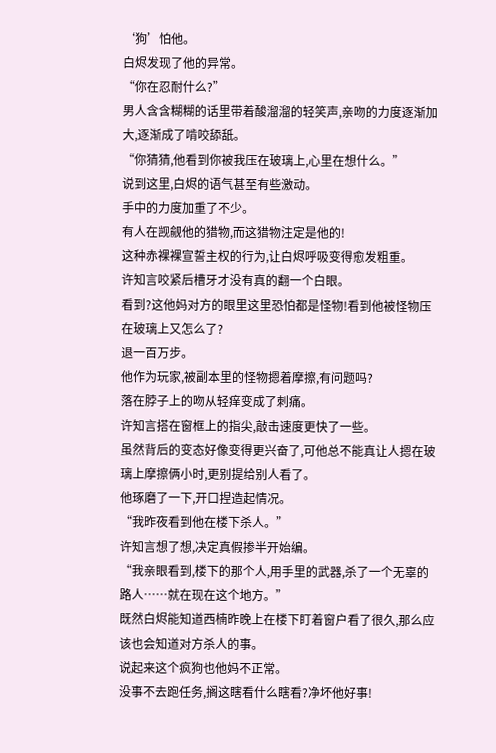‘狗’怕他。
白烬发现了他的异常。
“你在忍耐什么?”
男人含含糊糊的话里带着酸溜溜的轻笑声,亲吻的力度逐渐加大,逐渐成了啃咬舔舐。
“你猜猜,他看到你被我压在玻璃上,心里在想什么。”
说到这里,白烬的语气甚至有些激动。
手中的力度加重了不少。
有人在觊觎他的猎物,而这猎物注定是他的!
这种赤裸裸宣誓主权的行为,让白烬呼吸变得愈发粗重。
许知言咬紧后槽牙才没有真的翻一个白眼。
看到?这他妈对方的眼里这里恐怕都是怪物!看到他被怪物压在玻璃上又怎么了?
退一百万步。
他作为玩家,被副本里的怪物摁着摩擦,有问题吗?
落在脖子上的吻从轻痒变成了刺痛。
许知言搭在窗框上的指尖,敲击速度更快了一些。
虽然背后的变态好像变得更兴奋了,可他总不能真让人摁在玻璃上摩擦俩小时,更别提给别人看了。
他琢磨了一下,开口捏造起情况。
“我昨夜看到他在楼下杀人。”
许知言想了想,决定真假掺半开始编。
“我亲眼看到,楼下的那个人,用手里的武器,杀了一个无辜的路人……就在现在这个地方。”
既然白烬能知道西楠昨晚上在楼下盯着窗户看了很久,那么应该也会知道对方杀人的事。
说起来这个疯狗也他妈不正常。
没事不去跑任务,搁这瞎看什么瞎看?净坏他好事!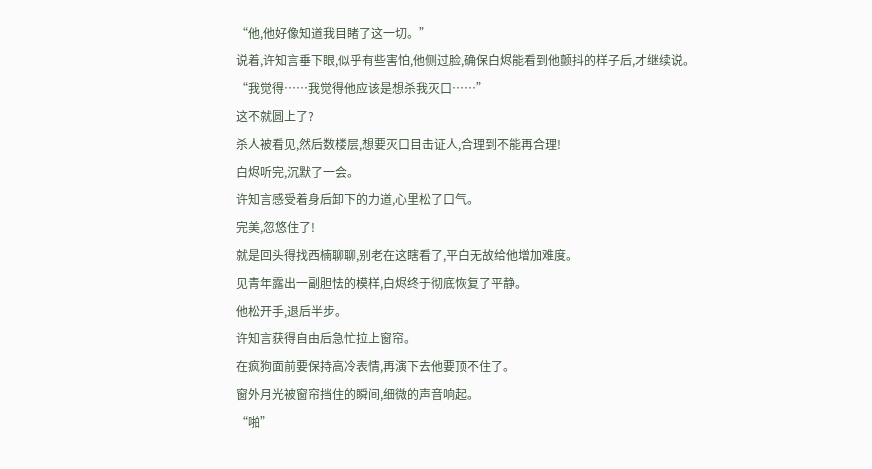“他,他好像知道我目睹了这一切。”
说着,许知言垂下眼,似乎有些害怕,他侧过脸,确保白烬能看到他颤抖的样子后,才继续说。
“我觉得……我觉得他应该是想杀我灭口……”
这不就圆上了?
杀人被看见,然后数楼层,想要灭口目击证人,合理到不能再合理!
白烬听完,沉默了一会。
许知言感受着身后卸下的力道,心里松了口气。
完美,忽悠住了!
就是回头得找西楠聊聊,别老在这瞎看了,平白无故给他增加难度。
见青年露出一副胆怯的模样,白烬终于彻底恢复了平静。
他松开手,退后半步。
许知言获得自由后急忙拉上窗帘。
在疯狗面前要保持高冷表情,再演下去他要顶不住了。
窗外月光被窗帘挡住的瞬间,细微的声音响起。
“啪”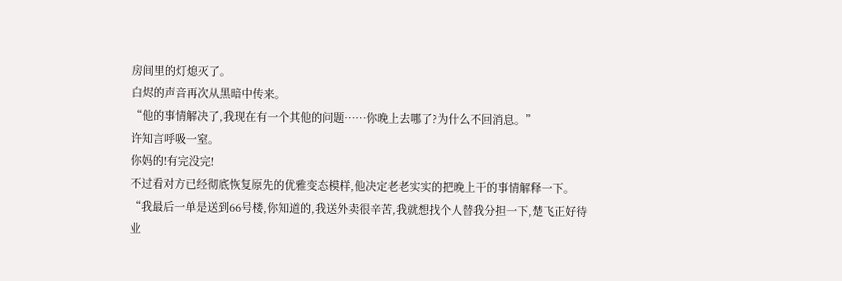房间里的灯熄灭了。
白烬的声音再次从黑暗中传来。
“他的事情解决了,我现在有一个其他的问题……你晚上去哪了?为什么不回消息。”
许知言呼吸一窒。
你妈的!有完没完!
不过看对方已经彻底恢复原先的优雅变态模样,他决定老老实实的把晚上干的事情解释一下。
“我最后一单是送到66号楼,你知道的,我送外卖很辛苦,我就想找个人替我分担一下,楚飞正好待业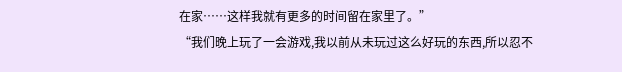在家……这样我就有更多的时间留在家里了。”
“我们晚上玩了一会游戏,我以前从未玩过这么好玩的东西,所以忍不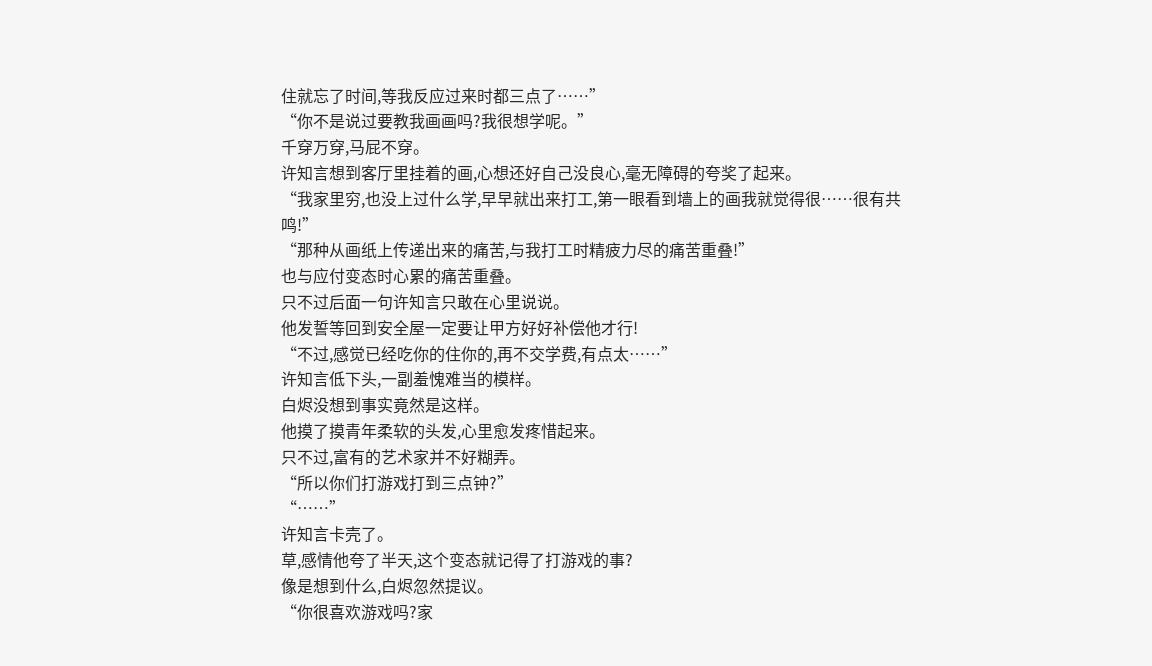住就忘了时间,等我反应过来时都三点了……”
“你不是说过要教我画画吗?我很想学呢。”
千穿万穿,马屁不穿。
许知言想到客厅里挂着的画,心想还好自己没良心,毫无障碍的夸奖了起来。
“我家里穷,也没上过什么学,早早就出来打工,第一眼看到墙上的画我就觉得很……很有共鸣!”
“那种从画纸上传递出来的痛苦,与我打工时精疲力尽的痛苦重叠!”
也与应付变态时心累的痛苦重叠。
只不过后面一句许知言只敢在心里说说。
他发誓等回到安全屋一定要让甲方好好补偿他才行!
“不过,感觉已经吃你的住你的,再不交学费,有点太……”
许知言低下头,一副羞愧难当的模样。
白烬没想到事实竟然是这样。
他摸了摸青年柔软的头发,心里愈发疼惜起来。
只不过,富有的艺术家并不好糊弄。
“所以你们打游戏打到三点钟?”
“……”
许知言卡壳了。
草,感情他夸了半天,这个变态就记得了打游戏的事?
像是想到什么,白烬忽然提议。
“你很喜欢游戏吗?家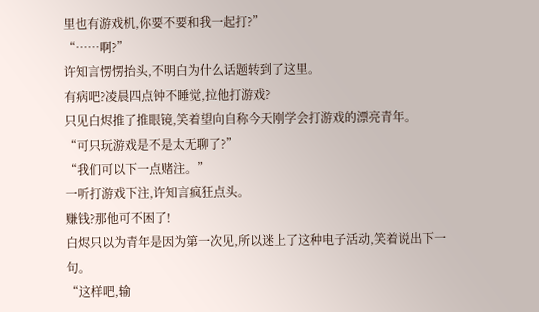里也有游戏机,你要不要和我一起打?”
“……啊?”
许知言愣愣抬头,不明白为什么话题转到了这里。
有病吧?凌晨四点钟不睡觉,拉他打游戏?
只见白烬推了推眼镜,笑着望向自称今天刚学会打游戏的漂亮青年。
“可只玩游戏是不是太无聊了?”
“我们可以下一点赌注。”
一听打游戏下注,许知言疯狂点头。
赚钱?那他可不困了!
白烬只以为青年是因为第一次见,所以迷上了这种电子活动,笑着说出下一句。
“这样吧,输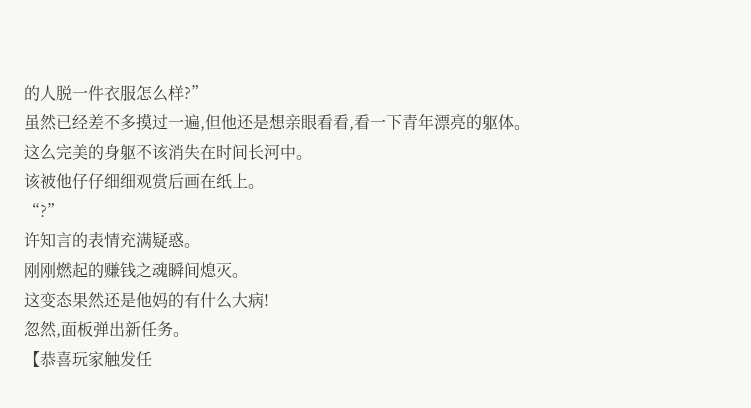的人脱一件衣服怎么样?”
虽然已经差不多摸过一遍,但他还是想亲眼看看,看一下青年漂亮的躯体。
这么完美的身躯不该消失在时间长河中。
该被他仔仔细细观赏后画在纸上。
“?”
许知言的表情充满疑惑。
刚刚燃起的赚钱之魂瞬间熄灭。
这变态果然还是他妈的有什么大病!
忽然,面板弹出新任务。
【恭喜玩家触发任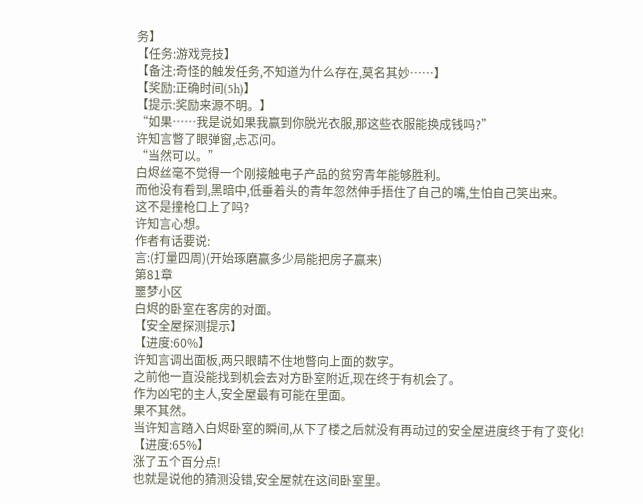务】
【任务:游戏竞技】
【备注:奇怪的触发任务,不知道为什么存在,莫名其妙……】
【奖励:正确时间(5h)】
【提示:奖励来源不明。】
“如果……我是说如果我赢到你脱光衣服,那这些衣服能换成钱吗?”
许知言瞥了眼弹窗,忐忑问。
“当然可以。”
白烬丝毫不觉得一个刚接触电子产品的贫穷青年能够胜利。
而他没有看到,黑暗中,低垂着头的青年忽然伸手捂住了自己的嘴,生怕自己笑出来。
这不是撞枪口上了吗?
许知言心想。
作者有话要说:
言:(打量四周)(开始琢磨赢多少局能把房子赢来)
第81章
噩梦小区
白烬的卧室在客房的对面。
【安全屋探测提示】
【进度:60%】
许知言调出面板,两只眼睛不住地瞥向上面的数字。
之前他一直没能找到机会去对方卧室附近,现在终于有机会了。
作为凶宅的主人,安全屋最有可能在里面。
果不其然。
当许知言踏入白烬卧室的瞬间,从下了楼之后就没有再动过的安全屋进度终于有了变化!
【进度:65%】
涨了五个百分点!
也就是说他的猜测没错,安全屋就在这间卧室里。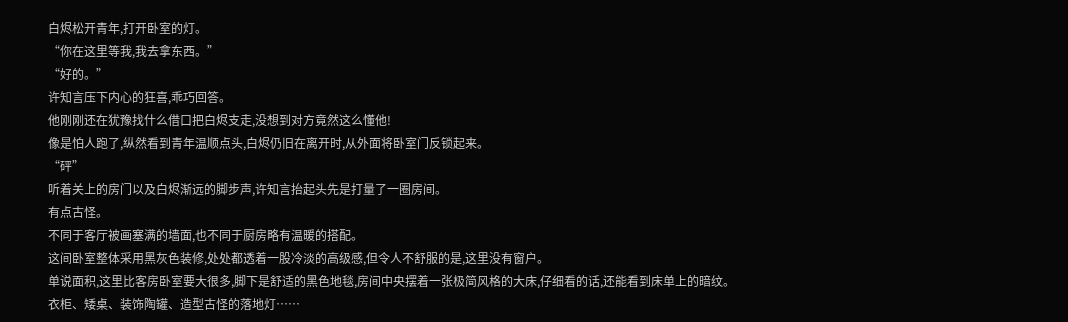白烬松开青年,打开卧室的灯。
“你在这里等我,我去拿东西。”
“好的。”
许知言压下内心的狂喜,乖巧回答。
他刚刚还在犹豫找什么借口把白烬支走,没想到对方竟然这么懂他!
像是怕人跑了,纵然看到青年温顺点头,白烬仍旧在离开时,从外面将卧室门反锁起来。
“砰”
听着关上的房门以及白烬渐远的脚步声,许知言抬起头先是打量了一圈房间。
有点古怪。
不同于客厅被画塞满的墙面,也不同于厨房略有温暖的搭配。
这间卧室整体采用黑灰色装修,处处都透着一股冷淡的高级感,但令人不舒服的是,这里没有窗户。
单说面积,这里比客房卧室要大很多,脚下是舒适的黑色地毯,房间中央摆着一张极简风格的大床,仔细看的话,还能看到床单上的暗纹。
衣柜、矮桌、装饰陶罐、造型古怪的落地灯……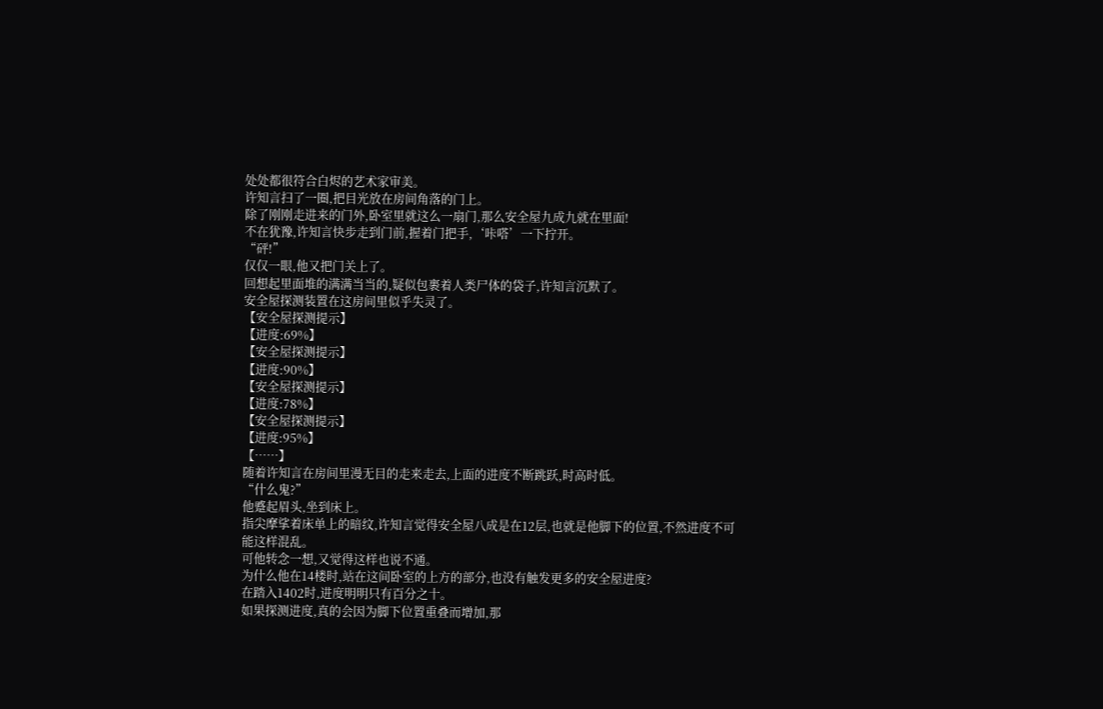处处都很符合白烬的艺术家审美。
许知言扫了一圈,把目光放在房间角落的门上。
除了刚刚走进来的门外,卧室里就这么一扇门,那么安全屋九成九就在里面!
不在犹豫,许知言快步走到门前,握着门把手,‘咔嗒’一下拧开。
“砰!”
仅仅一眼,他又把门关上了。
回想起里面堆的满满当当的,疑似包裹着人类尸体的袋子,许知言沉默了。
安全屋探测装置在这房间里似乎失灵了。
【安全屋探测提示】
【进度:69%】
【安全屋探测提示】
【进度:90%】
【安全屋探测提示】
【进度:78%】
【安全屋探测提示】
【进度:95%】
【……】
随着许知言在房间里漫无目的走来走去,上面的进度不断跳跃,时高时低。
“什么鬼?”
他蹙起眉头,坐到床上。
指尖摩挲着床单上的暗纹,许知言觉得安全屋八成是在12层,也就是他脚下的位置,不然进度不可能这样混乱。
可他转念一想,又觉得这样也说不通。
为什么他在14楼时,站在这间卧室的上方的部分,也没有触发更多的安全屋进度?
在踏入1402时,进度明明只有百分之十。
如果探测进度,真的会因为脚下位置重叠而增加,那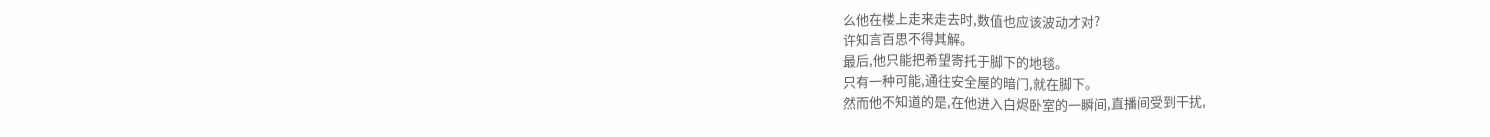么他在楼上走来走去时,数值也应该波动才对?
许知言百思不得其解。
最后,他只能把希望寄托于脚下的地毯。
只有一种可能,通往安全屋的暗门,就在脚下。
然而他不知道的是,在他进入白烬卧室的一瞬间,直播间受到干扰,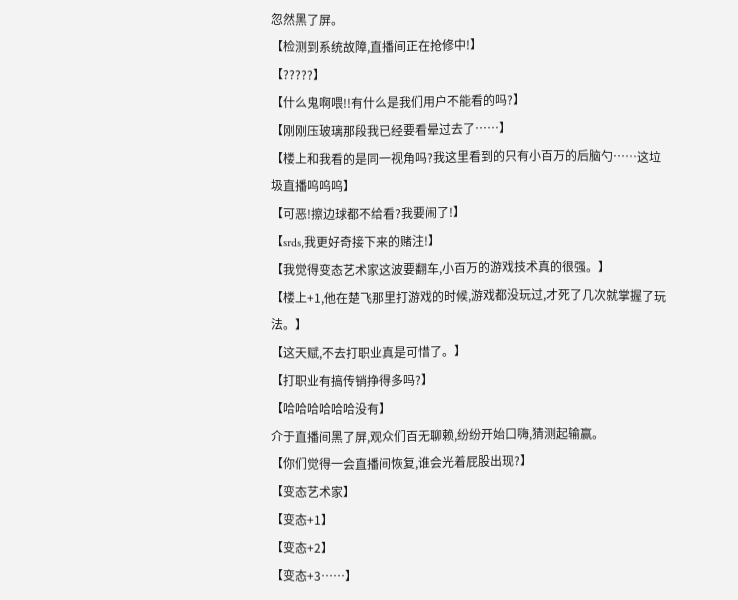忽然黑了屏。
【检测到系统故障,直播间正在抢修中!】
【?????】
【什么鬼啊喂!!有什么是我们用户不能看的吗?】
【刚刚压玻璃那段我已经要看晕过去了……】
【楼上和我看的是同一视角吗?我这里看到的只有小百万的后脑勺……这垃圾直播呜呜呜】
【可恶!擦边球都不给看?我要闹了!】
【srds,我更好奇接下来的赌注!】
【我觉得变态艺术家这波要翻车,小百万的游戏技术真的很强。】
【楼上+1,他在楚飞那里打游戏的时候,游戏都没玩过,才死了几次就掌握了玩法。】
【这天赋,不去打职业真是可惜了。】
【打职业有搞传销挣得多吗?】
【哈哈哈哈哈哈没有】
介于直播间黑了屏,观众们百无聊赖,纷纷开始口嗨,猜测起输赢。
【你们觉得一会直播间恢复,谁会光着屁股出现?】
【变态艺术家】
【变态+1】
【变态+2】
【变态+3……】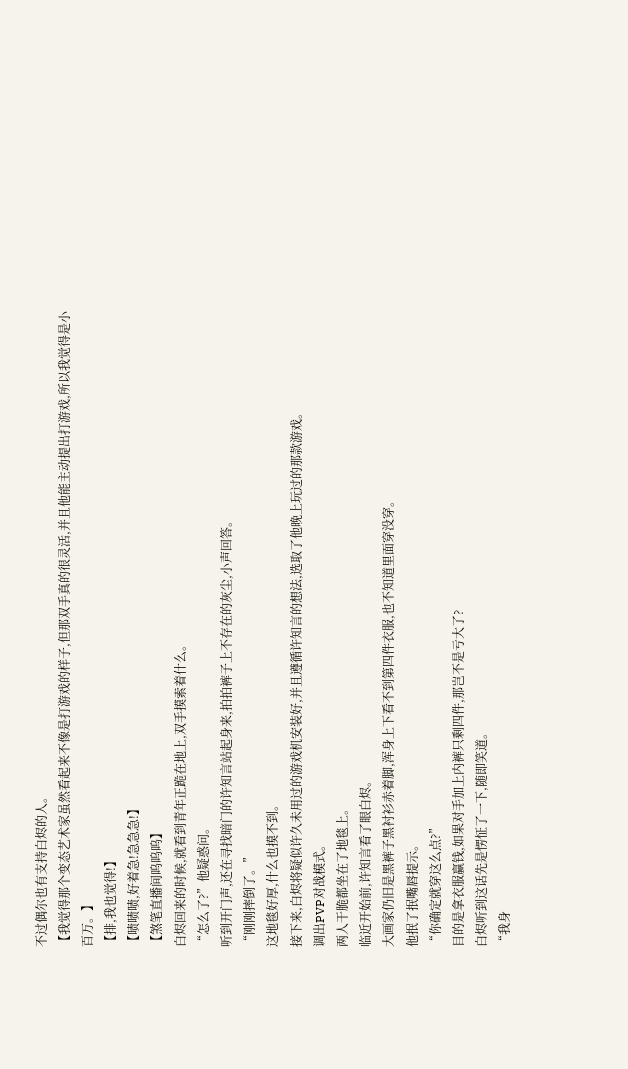不过偶尔也有支持白烬的人。
【我觉得那个变态艺术家虽然看起来不像是打游戏的样子,但那双手真的很灵活,并且他能主动提出打游戏,所以我觉得是小百万。】
【排,我也觉得!】
【啧啧啧,好着急!急急急!】
【煞笔直播间呜呜呜】
白烬回来的时候,就看到青年正跪在地上,双手摸索着什么。
“怎么了?”他疑惑问。
听到开门声,还在寻找暗门的许知言站起身来,拍拍裤子上不存在的灰尘,小声回答。
“刚刚摔倒了。”
这地毯好厚,什么也摸不到。
接下来,白烬将疑似许久未用过的游戏机安装好,并且遵循许知言的想法,选取了他晚上玩过的那款游戏。
调出PVP对战模式。
两人干脆都坐在了地毯上。
临近开始前,许知言看了眼白烬。
大画家仍旧是黑裤子黑衬衫赤着脚,浑身上下看不到第四件衣服,也不知道里面穿没穿。
他抿了抿嘴唇提示。
“你确定就穿这么点?”
目的是拿衣服赢钱,如果对手加上内裤只剩四件,那岂不是亏大了?
白烬听到这话先是愣怔了一下,随即笑道。
“我身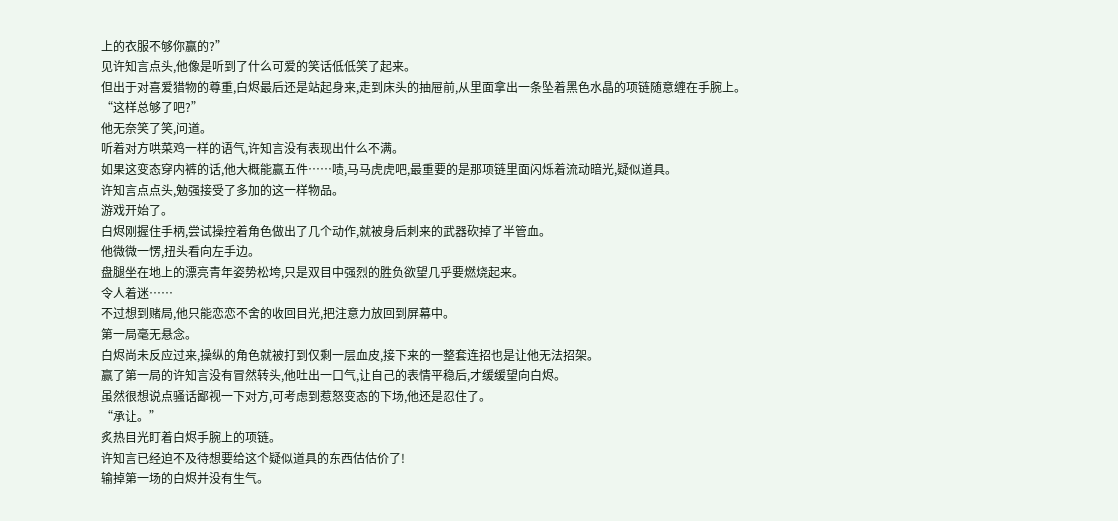上的衣服不够你赢的?”
见许知言点头,他像是听到了什么可爱的笑话低低笑了起来。
但出于对喜爱猎物的尊重,白烬最后还是站起身来,走到床头的抽屉前,从里面拿出一条坠着黑色水晶的项链随意缠在手腕上。
“这样总够了吧?”
他无奈笑了笑,问道。
听着对方哄菜鸡一样的语气,许知言没有表现出什么不满。
如果这变态穿内裤的话,他大概能赢五件……啧,马马虎虎吧,最重要的是那项链里面闪烁着流动暗光,疑似道具。
许知言点点头,勉强接受了多加的这一样物品。
游戏开始了。
白烬刚握住手柄,尝试操控着角色做出了几个动作,就被身后刺来的武器砍掉了半管血。
他微微一愣,扭头看向左手边。
盘腿坐在地上的漂亮青年姿势松垮,只是双目中强烈的胜负欲望几乎要燃烧起来。
令人着迷……
不过想到赌局,他只能恋恋不舍的收回目光,把注意力放回到屏幕中。
第一局毫无悬念。
白烬尚未反应过来,操纵的角色就被打到仅剩一层血皮,接下来的一整套连招也是让他无法招架。
赢了第一局的许知言没有冒然转头,他吐出一口气,让自己的表情平稳后,才缓缓望向白烬。
虽然很想说点骚话鄙视一下对方,可考虑到惹怒变态的下场,他还是忍住了。
“承让。”
炙热目光盯着白烬手腕上的项链。
许知言已经迫不及待想要给这个疑似道具的东西估估价了!
输掉第一场的白烬并没有生气。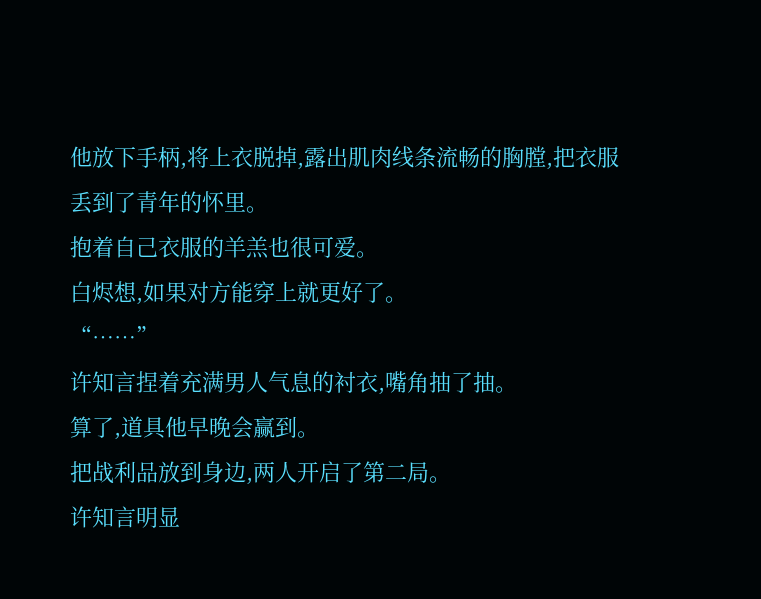他放下手柄,将上衣脱掉,露出肌肉线条流畅的胸膛,把衣服丢到了青年的怀里。
抱着自己衣服的羊羔也很可爱。
白烬想,如果对方能穿上就更好了。
“……”
许知言捏着充满男人气息的衬衣,嘴角抽了抽。
算了,道具他早晚会赢到。
把战利品放到身边,两人开启了第二局。
许知言明显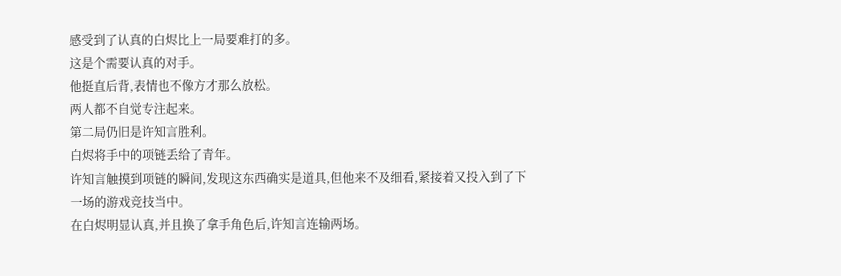感受到了认真的白烬比上一局要难打的多。
这是个需要认真的对手。
他挺直后背,表情也不像方才那么放松。
两人都不自觉专注起来。
第二局仍旧是许知言胜利。
白烬将手中的项链丢给了青年。
许知言触摸到项链的瞬间,发现这东西确实是道具,但他来不及细看,紧接着又投入到了下一场的游戏竞技当中。
在白烬明显认真,并且换了拿手角色后,许知言连输两场。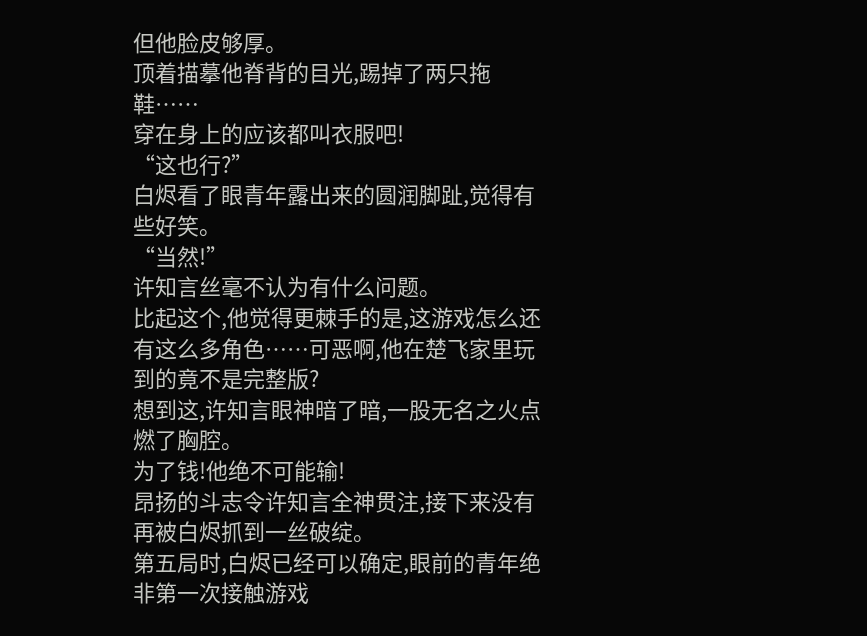但他脸皮够厚。
顶着描摹他脊背的目光,踢掉了两只拖鞋……
穿在身上的应该都叫衣服吧!
“这也行?”
白烬看了眼青年露出来的圆润脚趾,觉得有些好笑。
“当然!”
许知言丝毫不认为有什么问题。
比起这个,他觉得更棘手的是,这游戏怎么还有这么多角色……可恶啊,他在楚飞家里玩到的竟不是完整版?
想到这,许知言眼神暗了暗,一股无名之火点燃了胸腔。
为了钱!他绝不可能输!
昂扬的斗志令许知言全神贯注,接下来没有再被白烬抓到一丝破绽。
第五局时,白烬已经可以确定,眼前的青年绝非第一次接触游戏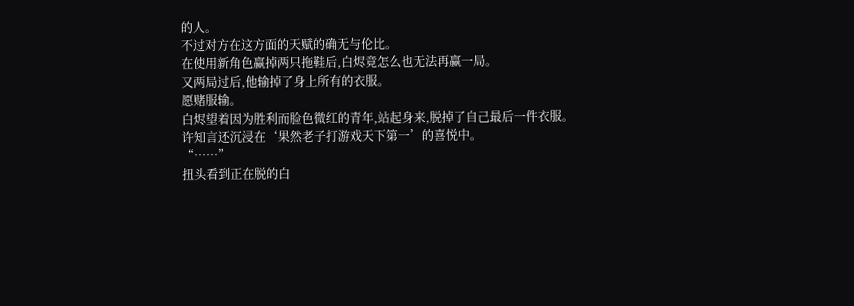的人。
不过对方在这方面的天赋的确无与伦比。
在使用新角色赢掉两只拖鞋后,白烬竟怎么也无法再赢一局。
又两局过后,他输掉了身上所有的衣服。
愿赌服输。
白烬望着因为胜利而脸色微红的青年,站起身来,脱掉了自己最后一件衣服。
许知言还沉浸在‘果然老子打游戏天下第一’的喜悦中。
“……”
扭头看到正在脱的白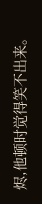烬,他顿时觉得笑不出来。